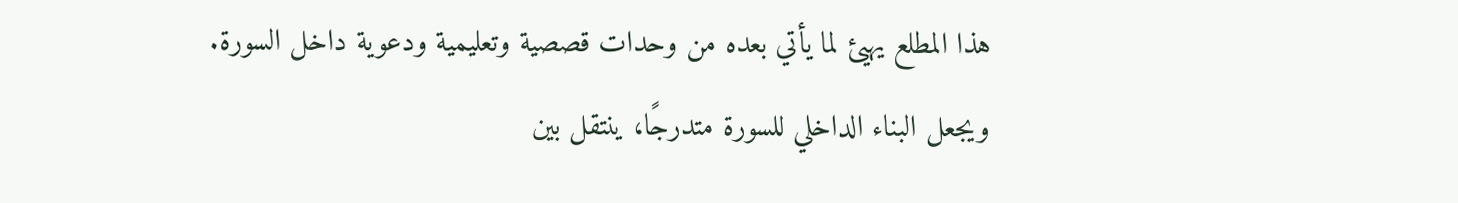هذا المطلع يهيئ لما يأتي بعده من وحدات قصصية وتعليمية ودعوية داخل السورة. ويجعل البناء الداخلي للسورة متدرجًا، ينتقل بين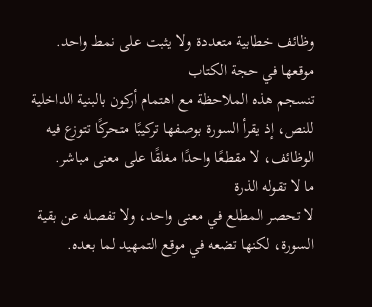وظائف خطابية متعددة ولا يثبت على نمط واحد.
موقعها في حجة الكتاب
تنسجم هذه الملاحظة مع اهتمام أركون بالبنية الداخلية للنص، إذ يقرأ السورة بوصفها تركيبًا متحركًا تتوزع فيه الوظائف، لا مقطعًا واحدًا مغلقًا على معنى مباشر.
ما لا تقوله الذرة
لا تحصر المطلع في معنى واحد، ولا تفصله عن بقية السورة، لكنها تضعه في موقع التمهيد لما بعده.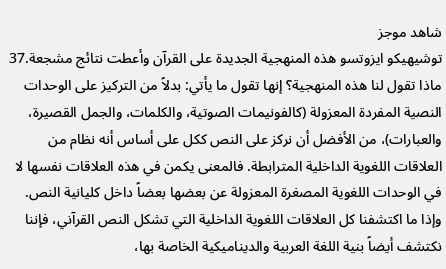شاهد موجز
توشيهيكو ايزوتسو هذه المنهجية الجديدة على القرآن وأعطت نتائج مشجعة.37 ماذا تقول لنا هذه المنهجية؟ إنها تقول ما يأتي: بدلاً من التركيز على الوحدات النصية المفردة المعزولة (كالفونيمات الصوتية، والكلمات، والجمل القصيرة، والعبارات)، من الأفضل أن نركز على النص ككل على أساس أنه نظام من العلاقات اللغوية الداخلية المترابطة. فالمعنى يكمن في هذه العلاقات نفسها لا في الوحدات اللغوية المصغرة المعزولة عن بعضها بعضاً داخل كليانية النص. وإذا ما اكتشفنا كل العلاقات اللغوية الداخلية التي تشكل النص القرآني، فإننا نكتشف أيضاً بنية اللغة العربية والديناميكية الخاصة بها،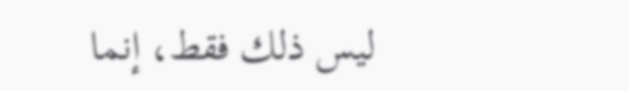ليس ذلك فقط، إنما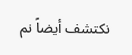نكتشف أيضاً نم